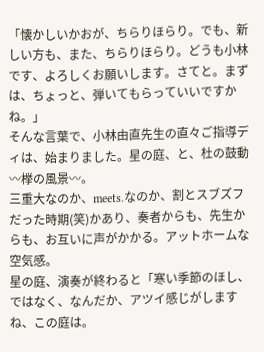「懐かしいかおが、ちらりほらり。でも、新しい方も、また、ちらりほらり。どうも小林です、よろしくお願いします。さてと。まずは、ちょっと、弾いてもらっていいですかね。」
そんな言葉で、小林由直先生の直々ご指導ディは、始まりました。星の庭、と、杜の鼓動〰﨔の風景〰。
三重大なのか、meets.なのか、割とスブズフだった時期(笑)かあり、奏者からも、先生からも、お互いに声がかかる。アットホームな空気感。
星の庭、演奏が終わると「寒い季節のほし、ではなく、なんだか、アツイ感じがしますね、この庭は。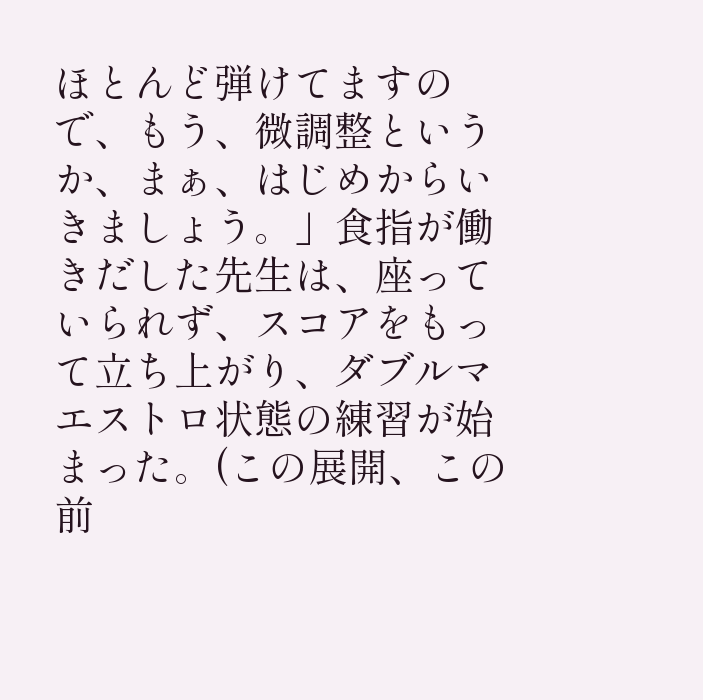ほとんど弾けてますので、もう、微調整というか、まぁ、はじめからいきましょう。」食指が働きだした先生は、座っていられず、スコアをもって立ち上がり、ダブルマエストロ状態の練習が始まった。(この展開、この前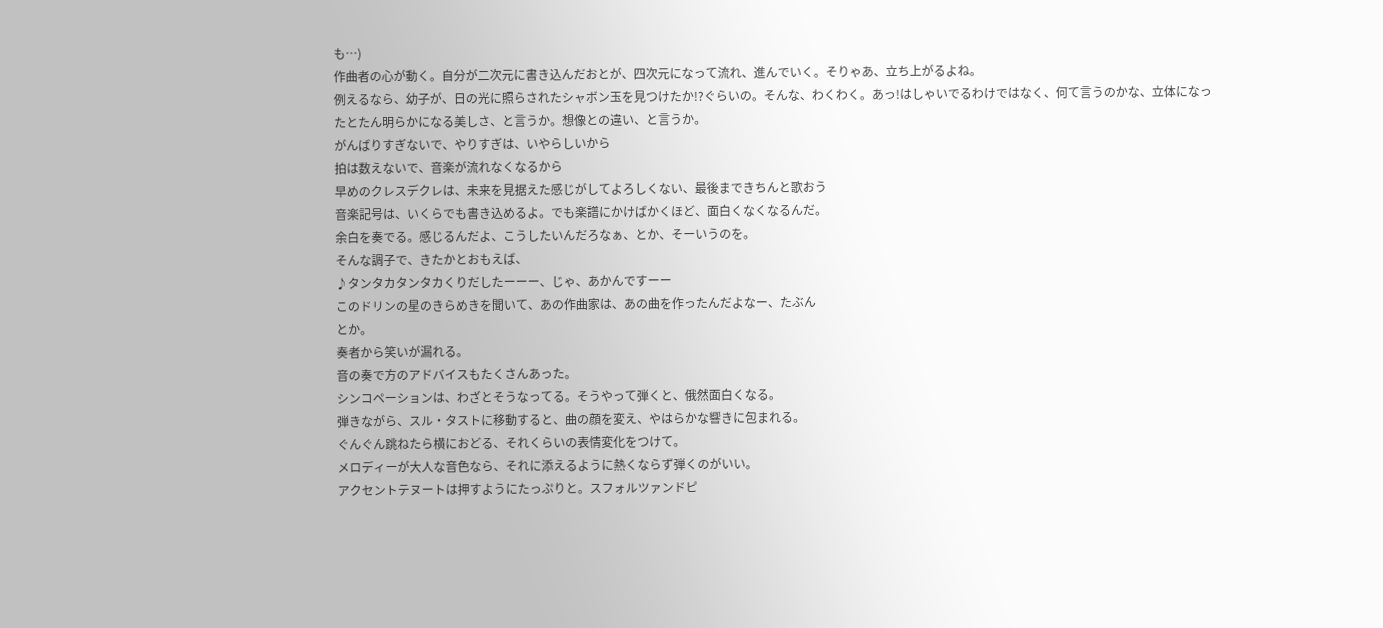も…)
作曲者の心が動く。自分が二次元に書き込んだおとが、四次元になって流れ、進んでいく。そりゃあ、立ち上がるよね。
例えるなら、幼子が、日の光に照らされたシャボン玉を見つけたか!?ぐらいの。そんな、わくわく。あっ!はしゃいでるわけではなく、何て言うのかな、立体になったとたん明らかになる美しさ、と言うか。想像との違い、と言うか。
がんばりすぎないで、やりすぎは、いやらしいから
拍は数えないで、音楽が流れなくなるから
早めのクレスデクレは、未来を見据えた感じがしてよろしくない、最後まできちんと歌おう
音楽記号は、いくらでも書き込めるよ。でも楽譜にかけばかくほど、面白くなくなるんだ。
余白を奏でる。感じるんだよ、こうしたいんだろなぁ、とか、そーいうのを。
そんな調子で、きたかとおもえば、
♪タンタカタンタカくりだしたーーー、じゃ、あかんですーー
このドリンの星のきらめきを聞いて、あの作曲家は、あの曲を作ったんだよなー、たぶん
とか。
奏者から笑いが漏れる。
音の奏で方のアドバイスもたくさんあった。
シンコペーションは、わざとそうなってる。そうやって弾くと、俄然面白くなる。
弾きながら、スル・タストに移動すると、曲の顔を変え、やはらかな響きに包まれる。
ぐんぐん跳ねたら横におどる、それくらいの表情変化をつけて。
メロディーが大人な音色なら、それに添えるように熱くならず弾くのがいい。
アクセントテヌートは押すようにたっぷりと。スフォルツァンドピ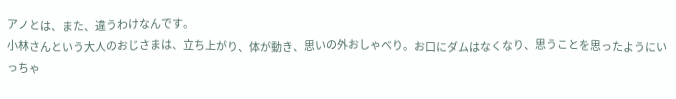アノとは、また、違うわけなんです。
小林さんという大人のおじさまは、立ち上がり、体が動き、思いの外おしゃべり。お口にダムはなくなり、思うことを思ったようにいっちゃ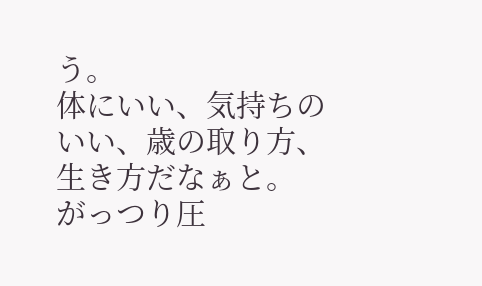う。
体にいい、気持ちのいい、歳の取り方、生き方だなぁと。
がっつり圧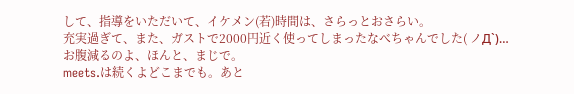して、指導をいただいて、イケメン(若)時間は、さらっとおさらい。
充実過ぎて、また、ガストで2000円近く使ってしまったなべちゃんでした( ノД`)…
お腹減るのよ、ほんと、まじで。
meets.は続くよどこまでも。あと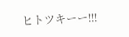ヒトツキーー!!!